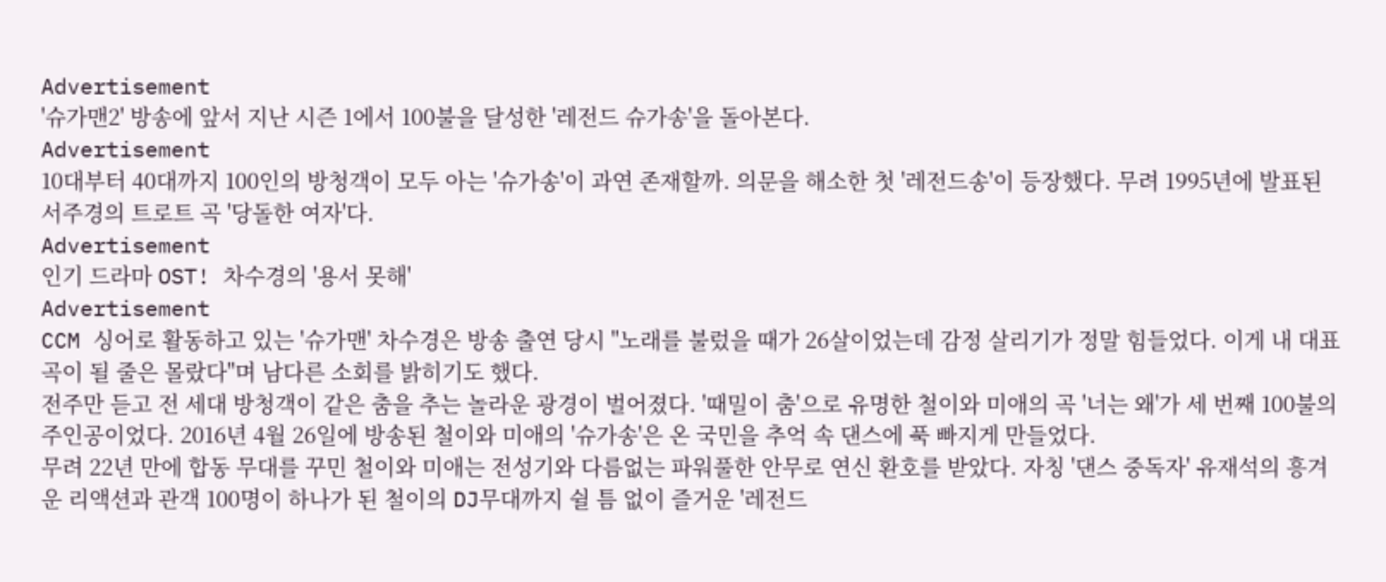Advertisement
'슈가맨2' 방송에 앞서 지난 시즌 1에서 100불을 달성한 '레전드 슈가송'을 돌아본다.
Advertisement
10대부터 40대까지 100인의 방청객이 모두 아는 '슈가송'이 과연 존재할까. 의문을 해소한 첫 '레전드송'이 등장했다. 무려 1995년에 발표된 서주경의 트로트 곡 '당돌한 여자'다.
Advertisement
인기 드라마 OST! 차수경의 '용서 못해'
Advertisement
CCM 싱어로 활동하고 있는 '슈가맨' 차수경은 방송 출연 당시 "노래를 불렀을 때가 26살이었는데 감정 살리기가 정말 힘들었다. 이게 내 대표곡이 될 줄은 몰랐다"며 남다른 소회를 밝히기도 했다.
전주만 듣고 전 세대 방청객이 같은 춤을 추는 놀라운 광경이 벌어졌다. '때밀이 춤'으로 유명한 철이와 미애의 곡 '너는 왜'가 세 번째 100불의 주인공이었다. 2016년 4월 26일에 방송된 철이와 미애의 '슈가송'은 온 국민을 추억 속 댄스에 푹 빠지게 만들었다.
무려 22년 만에 합동 무대를 꾸민 철이와 미애는 전성기와 다름없는 파워풀한 안무로 연신 환호를 받았다. 자칭 '댄스 중독자' 유재석의 흥겨운 리액션과 관객 100명이 하나가 된 철이의 DJ무대까지 쉴 틈 없이 즐거운 '레전드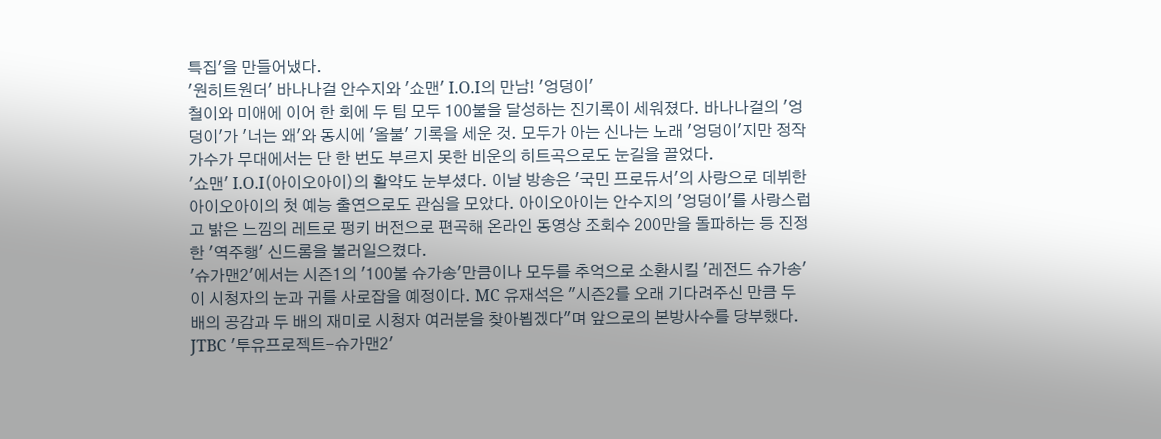특집'을 만들어냈다.
'원히트원더' 바나나걸 안수지와 '쇼맨' I.O.I의 만남! '엉덩이'
철이와 미애에 이어 한 회에 두 팀 모두 100불을 달성하는 진기록이 세워졌다. 바나나걸의 '엉덩이'가 '너는 왜'와 동시에 '올불' 기록을 세운 것. 모두가 아는 신나는 노래 '엉덩이'지만 정작 가수가 무대에서는 단 한 번도 부르지 못한 비운의 히트곡으로도 눈길을 끌었다.
'쇼맨' I.O.I(아이오아이)의 활약도 눈부셨다. 이날 방송은 '국민 프로듀서'의 사랑으로 데뷔한 아이오아이의 첫 예능 출연으로도 관심을 모았다. 아이오아이는 안수지의 '엉덩이'를 사랑스럽고 밝은 느낌의 레트로 펑키 버전으로 편곡해 온라인 동영상 조회수 200만을 돌파하는 등 진정한 '역주행' 신드롬을 불러일으켰다.
'슈가맨2'에서는 시즌1의 '100불 슈가송'만큼이나 모두를 추억으로 소환시킬 '레전드 슈가송'이 시청자의 눈과 귀를 사로잡을 예정이다. MC 유재석은 "시즌2를 오래 기다려주신 만큼 두 배의 공감과 두 배의 재미로 시청자 여러분을 찾아뵙겠다"며 앞으로의 본방사수를 당부했다.
JTBC '투유프로젝트-슈가맨2'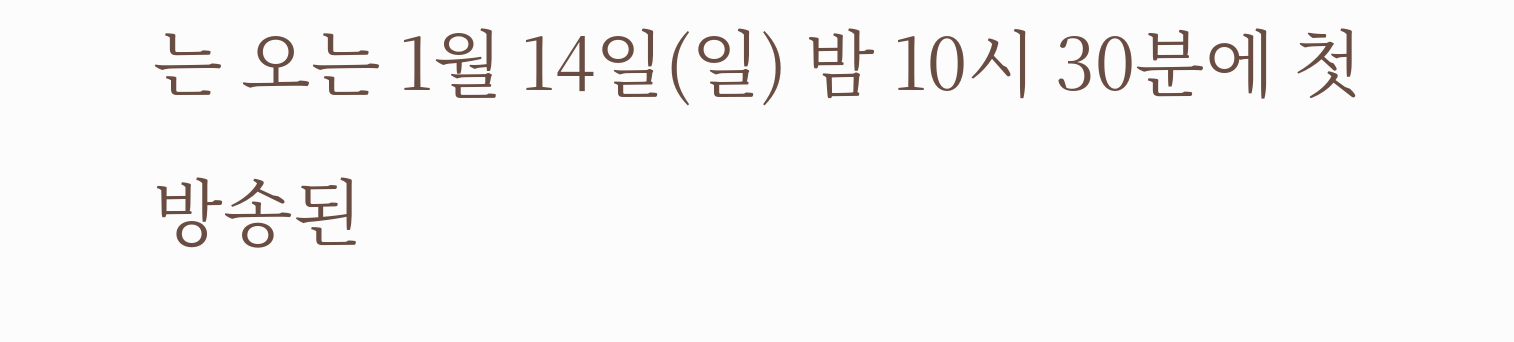는 오는 1월 14일(일) 밤 10시 30분에 첫방송된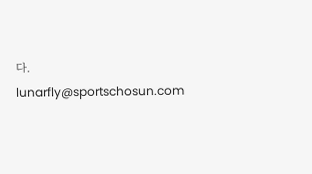다.
lunarfly@sportschosun.com